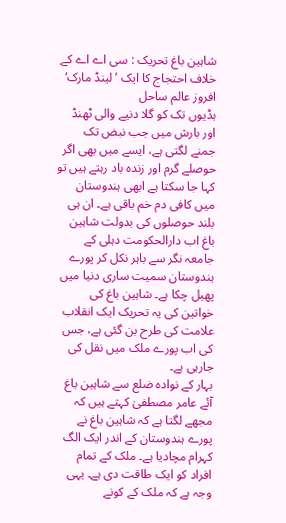شاہین باغ تحریک : سی اے اے کے خلاف احتجاج کا ایک ’لینڈ مارک‘
افروز عالم ساحل
ہڈیوں تک کو گلا دنیے والی ٹھنڈ اور بارش میں جب نبض تک جمنے لگتی ہے، ایسے میں بھی اگر حوصلے گرم اور زندہ باد رہتے ہیں تو کہا جا سکتا ہے ابھی ہندوستان میں کافی دم خم باقی ہے۔ ان ہی بلند حوصلوں کی بدولت شاہین باغ اب دارالحکومت دہلی کے جامعہ نگر سے باہر نکل کر پورے ہندوستان سمیت ساری دنیا میں پھیل چکا ہے۔ شاہین باغ کی خواتین کی یہ تحریک ایک انقلاب علامت کی طرح بن گئی ہے، جس کی اب پورے ملک میں نقل کی جارہی ہے۔
بہار کے نوادہ ضلع سے شاہین باغ آئے عامر مصطفیٰ کہتے ہیں کہ مجھے لگتا ہے کہ شاہین باغ نے پورے ہندوستان کے اندر ایک الگ کہرام مچادیا ہے۔ ملک کے تمام افراد کو ایک طاقت دی ہے۔ یہی وجہ ہے کہ ملک کے کونے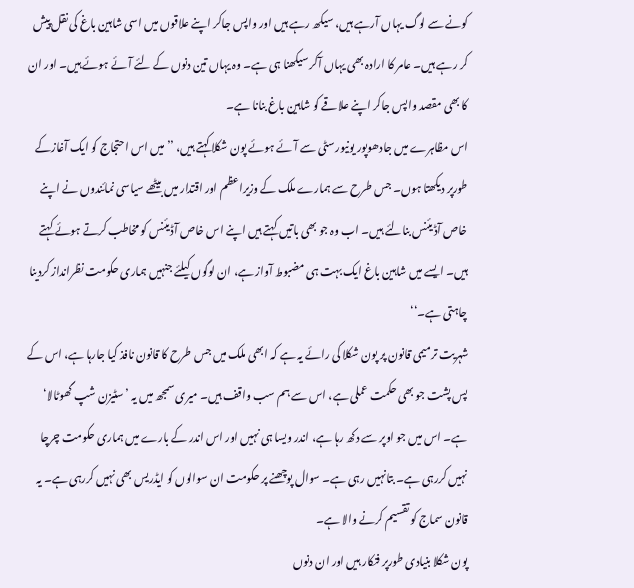کونے سے لوگ یہاں آرہے ہیں، سیکھ رہے ہیں اور واپس جاکر اپنے علاقوں میں اسی شاہین باغ کی نقل پیش کر رہے ہیں۔ عامر کا ارادہ بھی یہاں آکر سیکھنا ہی ہے۔ وہ یہاں تین دنوں کے لئے آئے ہوئے ہیں۔ اور ان کا بھی مقصد واپس جاکر اپنے علاقے کو شاہین باغ بنانا ہے۔
اس مظاہرے میں جادھوپور یونیورسٹی سے آئے ہوئے پون شکلا کہتے ہیں، ’’میں اس احتجاج کو ایک آغازکے طورپر دیکھتا ہوں۔ جس طرح سے ہمارے ملک کے وزیراعظم اور اقتدار میں بیٹھے سیاسی نمائندوں نے اپنے خاص آڈیئنس بنالئے ہیں۔ اب وہ جو بھی باتیں کہتے ہیں اپنے اس خاص آڈیئنس کو مخاطب کرتے ہوئے کہتے ہیں۔ ایسے میں شاہین باغ ایک بہت ہی مضبوط آواز ہے، ان لوگوں کیلئے جنہیں ہماری حکومت نظرانداز کردینا چاہتی ہے۔‘‘
شہریت ترمیمی قانون پر پون شکلا کی رائے یہ ہے کہ ابھی ملک میں جس طرح کا قانون نافذ کیا جارہا ہے، اس کے پس پشت جو بھی حکمت عملی ہے، اس سے ہم سب واقف ہیں۔ میری سمجھ میں یہ ’سٹیزن شپ گھوٹالا‘ ہے۔ اس میں جو اوپر سے دکھ رہا ہے، اندر ویسا ہی نہیں اور اس اندر کے بارے میں ہماری حکومت چرچا نہیں کررہی ہے۔ بتانہیں رہی ہے۔ سوال پوچھنے پر حکومت ان سوالوں کو ایڈریس بھی نہیں کررہی ہے۔ یہ قانون سماج کو تقسیم کرنے والا ہے۔
پون شکلا بنیادی طورپر فنکار ہیں اور ان دنوں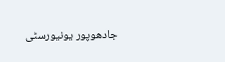جادھوپور یونیورسٹی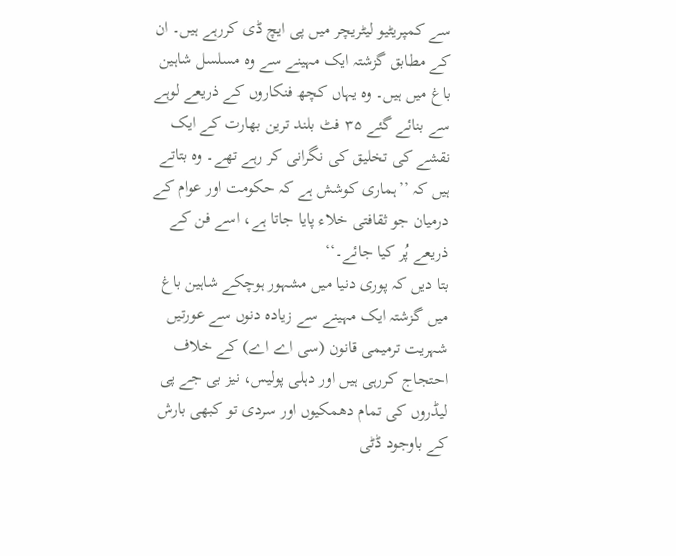سے کمپریٹیو لیٹریچر میں پی ایچ ڈی کررہے ہیں۔ ان کے مطابق گزشتہ ایک مہینے سے وہ مسلسل شاہین باغ میں ہیں۔ وہ یہاں کچھ فنکاروں کے ذریعے لوہے سے بنائے گئے ۳۵ فٹ بلند ترین بھارت کے ایک نقشے کی تخلیق کی نگرانی کر رہے تھے۔ وہ بتاتے ہیں کہ ’’ہماری کوشش ہے کہ حکومت اور عوام کے درمیان جو ثقافتی خلاء پایا جاتا ہے، اسے فن کے ذریعے پُر کیا جائے۔‘‘
بتا دیں کہ پوری دنیا میں مشہور ہوچکے شاہین باغ میں گزشتہ ایک مہینے سے زیادہ دنوں سے عورتیں شہریت ترمیمی قانون (سی اے اے) کے خلاف احتجاج کررہی ہیں اور دہلی پولیس، نیز بی جے پی لیڈروں کی تمام دھمکیوں اور سردی تو کبھی بارش کے باوجود ڈٹی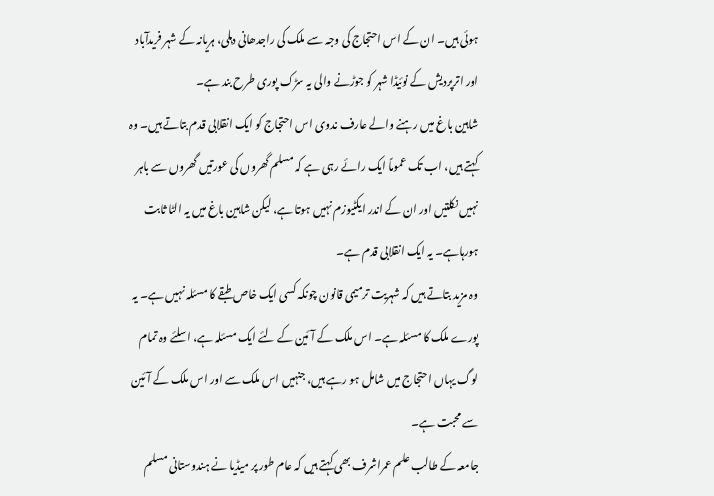ہوئی ہیں۔ ان کے اس احتجاج کی وجہ سے ملک کی راجدھانی دہلی، ہریانہ کے شہر فریدآباد اور اترپردیش کے نوئیڈا شہر کو جوڑنے والی یہ سڑک پوری طرح بند ہے۔
شاہین باغ میں رہنے والے عارف ندوی اس احتجاج کو ایک انقلابی قدم بتاتے ہیں۔ وہ کہتے ہیں، اب تک عموماً ایک رائے رہی ہے کہ مسلم گھروں کی عورتیں گھروں سے باہر نہیں نکلتیں اور ان کے اندر ایکٹیوزم نہیں ہوتا ہے، لیکن شاہین باغ میں یہ الٹا ثابت ہورہاہے۔ یہ ایک انقلابی قدم ہے۔
وہ مزید بتاتے ہیں کہ شہریت ترمیمی قانون چونکہ کسی ایک خاص طبقے کا مسئلہ نہیں ہے۔ یہ پورے ملک کا مسئلہ ہے۔ اس ملک کے آئین کے لئے ایک مسئلہ ہے، اسلئے وہ تمام لوگ یہاں احتجاج میں شامل ہو رہے ہیں، جنہیں اس ملک سے اور اس ملک کے آئین سے محبت ہے۔
جامعہ کے طالب علم عمراشرف بھی کہتے ہیں کہ عام طور پر میڈیا نے ہندوستانی مسلم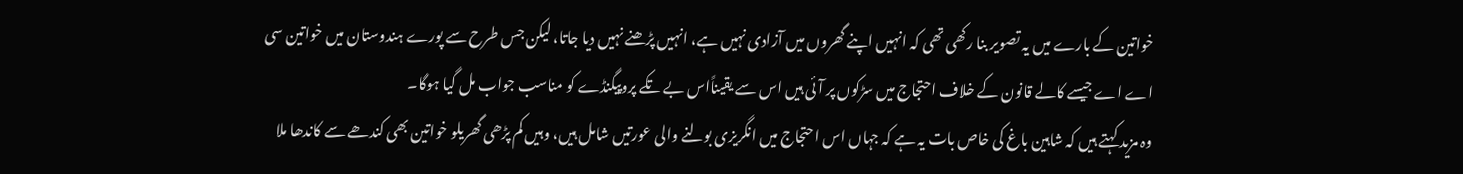خواتین کے بارے میں یہ تصویر بنا رکھی تھی کہ انہیں اپنے گھروں میں آزادی نہیں ہے، انہیں پڑھنے نہیں دیا جاتا، لیکن جس طرح سے پورے ہندوستان میں خواتین سی اے اے جیسے کالے قانون کے خلاف احتجاج میں سڑکوں پر آئی ہیں اس سے یقیناًاس بے تکے پروپیگنڈے کو مناسب جواب مل گیا ہوگا۔
وہ مزید کہتے ہیں کہ شاہین باغ کی خاص بات یہ ہے کہ جہاں اس احتجاج میں انگریزی بولنے والی عورتیں شامل ہیں، وہیں کم پڑھی گھریلو خواتین بھی کندھے سے کاندھا ملا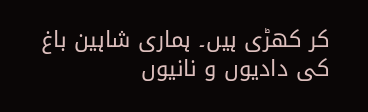کر کھڑی ہیں۔ ہماری شاہین باغ کی دادیوں و نانیوں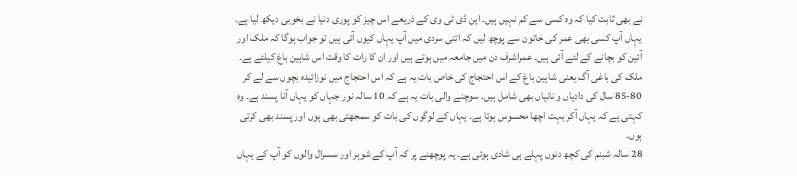نے بھی ثابت کیا کہ وہ کسی سے کم نہیں ہیں۔ این ڈی ٹی وی کے ذریعے اس چیز کو پوری دنیا نے بخوبی دیکھ لیا ہے۔ یہاں آپ کسی بھی عمر کی خاتون سے پوچھ لیں کہ اتنی سردی میں آپ یہاں کیوں آئی ہیں تو جواب ہوگا کہ ملک اور آئین کو بچانے کے لئے آئی ہیں۔ عمراشرف دن میں جامعہ میں ہوتے ہیں اور ان کا رات کا وقت اس شاہین باغ کیلئے ہے۔
ملک کی باغی آگ یعنی شاہین باغ کے اس احتجاج کی خاص بات یہ ہے کہ اس احتجاج میں نوزائیدہ بچوں سے لے کر 80-85 سال کی دادیاں و نانیاں بھی شامل ہیں۔ سوچنے والی بات یہ ہے کہ 10 سالہ نور جہاں کو یہاں آنا پسند ہے۔ وہ کہتی ہے کہ یہاں آکر بہت اچھا محسوس ہوتا ہے۔ یہاں کے لوگوں کی بات کو سمجھتی بھی ہوں اور پسند بھی کرتی ہوں۔
28 سالہ شبنم کی کچھ دنوں پہلے ہی شادی ہوئی ہے۔ یہ پوچھنے پر کہ آپ کے شوہر اور سسرال والوں کو آپ کے یہاں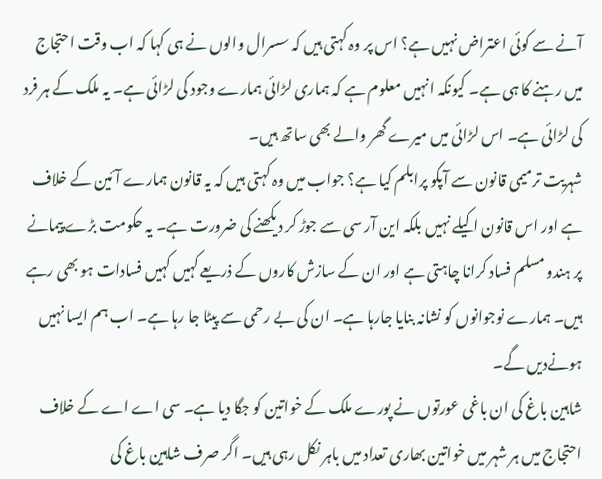آنے سے کوئی اعتراض نہیں ہے؟ اس پر وہ کہتی ہیں کہ سسرال والوں نے ہی کہا کہ اب وقت احتجاج میں رہنے کا ہی ہے۔ کیونکہ انہیں معلوم ہے کہ ہماری لڑائی ہمارے وجود کی لڑائی ہے۔ یہ ملک کے ہر فرد کی لڑائی ہے۔ اس لڑائی میں میرے گھر والے بھی ساتھ ہیں۔
شہریت ترمیمی قانون سے آپکو پرابلم کیا ہے؟ جواب میں وہ کہتی ہیں کہ یہ قانون ہمارے آئین کے خلاف ہے اور اس قانون اکیلے نہیں بلکہ این آر سی سے جوڑ کر دیکھنے کی ضرورت ہے۔ یہ حکومت بڑے پیمانے پر ہندو مسلم فساد کرانا چاہتی ہے اور ان کے سازش کاروں کے ذریعے کہیں کہیں فسادات ہو بھی رہے ہیں۔ ہمارے نوجوانوں کو نشانہ بنایا جارہا ہے۔ ان کی بے رحمی سے پیٹا جا رہا ہے۔ اب ہم ایسا نہیں ہونےدیں گے۔
شاہین باغ کی ان باغی عورتوں نے پورے ملک کے خواتین کو جگا دیا ہے۔ سی اے اے کے خلاف احتجاج میں ہر شہر میں خواتین بھاری تعداد میں باہر نکل رہی ہیں۔ اگر صرف شاہین باغ کی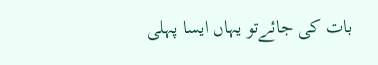بات کی جائےتو یہاں ایسا پہلی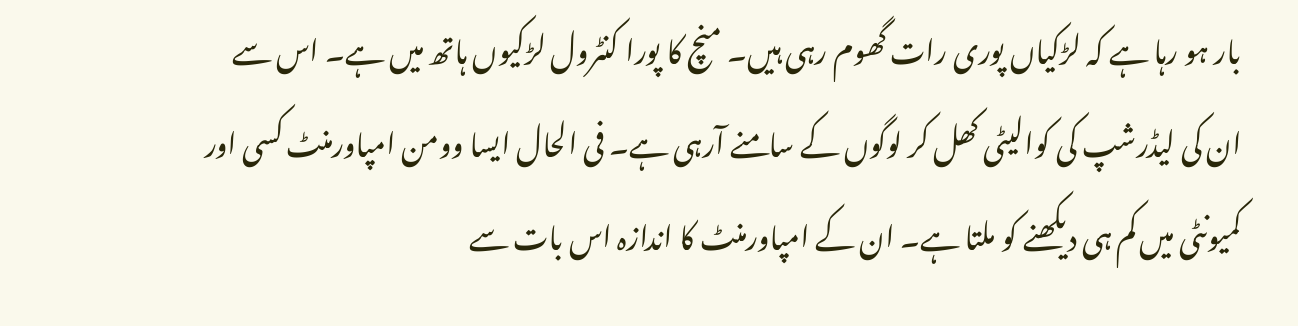بار ہو رہا ہے کہ لڑکیاں پوری رات گھوم رہی ہیں۔ منچ کا پورا کنٹرول لڑکیوں ہاتھ میں ہے۔ اس سے ان کی لیڈرشپ کی کوالیٹی کھل کر لوگوں کے سامنے آرہی ہے۔ فی الحال ایسا وومن امپاورمنٹ کسی اور کمیونٹی میں کم ہی دیکھنے کو ملتا ہے۔ ان کے امپاورمنٹ کا اندازہ اس بات سے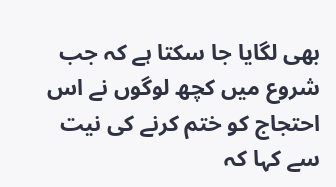بھی لگایا جا سکتا ہے کہ جب شروع میں کچھ لوگوں نے اس احتجاج کو ختم کرنے کی نیت سے کہا کہ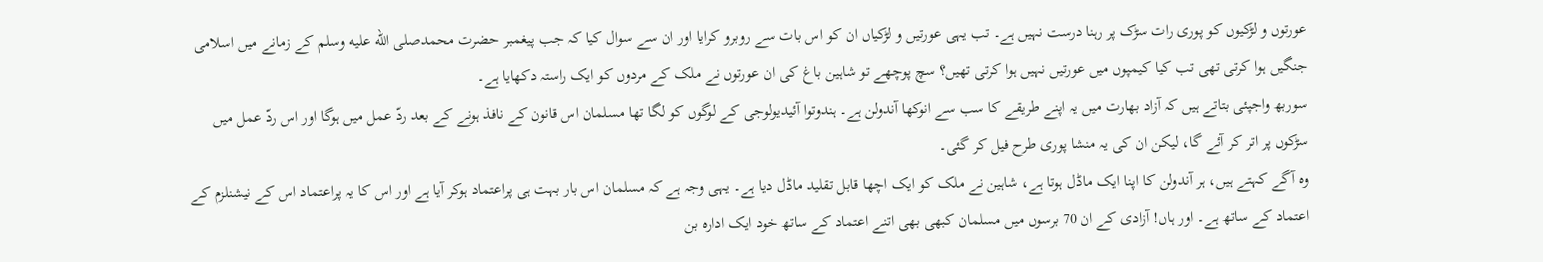عورتوں و لڑکیوں کو پوری رات سڑک پر رہنا درست نہیں ہے۔ تب یہی عورتیں و لڑکیاں ان کو اس بات سے روبرو کرایا اور ان سے سوال کیا کہ جب پیغمبر حضرت محمدصلى الله عليه وسلم کے زمانے میں اسلامی جنگیں ہوا کرتی تھی تب کیا کیمپوں میں عورتیں نہیں ہوا کرتی تھیں؟ سچ پوچھے تو شاہین باغ کی ان عورتوں نے ملک کے مردوں کو ایک راستہ دکھایا ہے۔
سوربھ واجپئی بتاتے ہیں کہ آزاد بھارت میں یہ اپنے طریقے کا سب سے انوکھا آندولن ہے۔ ہندوتوا آئیدیولوجی کے لوگوں کو لگا تھا مسلمان اس قانون کے نافذ ہونے کے بعد ردّ عمل میں ہوگا اور اس ردّ عمل میں سڑکوں پر اتر کر آئے گا، لیکن ان کی یہ منشا پوری طرح فیل کر گئی۔
وہ آگے کہتے ہیں، ہر آندولن کا اپنا ایک ماڈل ہوتا ہے، شاہین نے ملک کو ایک اچھا قابل تقلید ماڈل دیا ہے۔ یہی وجہ ہے کہ مسلمان اس بار بہت ہی پراعتماد ہوکر آیا ہے اور اس کا یہ پراعتماد اس کے نیشنلزم کے اعتماد کے ساتھ ہے۔ اور ہاں! آزادی کے ان 70 برسوں میں مسلمان کبھی بھی اتنے اعتماد کے ساتھ خود ایک ادارہ بن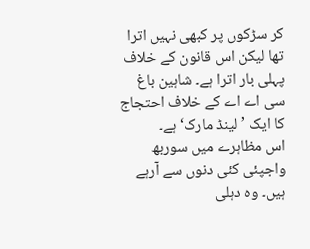کر سڑکوں پر کبھی نہیں اترا تھا لیکن اس قانون کے خلاف پہلی بار اترا ہے۔ شاہین باغ سی اے اے کے خلاف احتجاج کا ایک ’ لینڈ مارک‘ ہے۔
اس مظاہرے میں سوربھ واجپئی کئی دنوں سے آرہے ہیں۔ وہ دہلی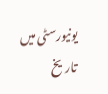یونیورسٹی میں تاریخ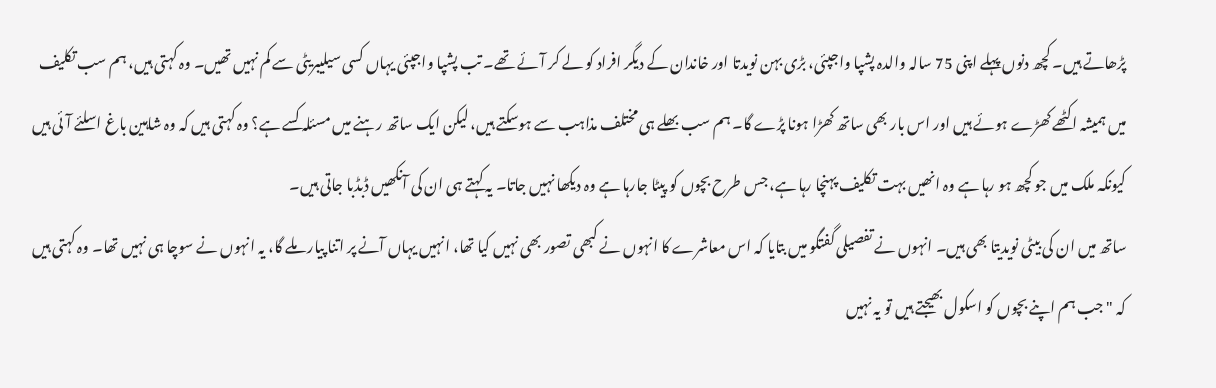پڑھاتے ہیں۔ کچھ دنوں پہلے اپنی 75 سالہ والدہ پشپا واجپئی، بڑی بہن نویدتا اور خاندان کے دیگر افراد کو لے کر آئے تھے۔ تب پشپا واجپئی یہاں کسی سیلیبریٹی سے کم نہیں تھیں۔ وہ کہتی ہیں، ہم سب تکلیف میں ہمیشہ اکٹھے کھڑے ہوئے ہیں اور اس بار بھی ساتھ کھڑا ہونا پڑے گا۔ ہم سب بھلے ہی مختلف مذاہب سے ہوسکتے ہیں، لیکن ایک ساتھ رہنے میں مسئلہ کسے ہے؟ وہ کہتی ہیں کہ وہ شاہین باغ اسلئے آئی ہیں کیونکہ ملک میں جو کچھ ہو رہا ہے وہ انھیں بہت تکلیف پہنچا رہا ہے، جس طرح بچوں کو پیٹا جارہا ہے وہ دیکھا نہیں جاتا۔ یہ کہتے ہی ان کی آنکھیں ڈبڈبا جاتی ہیں۔
ساتھ میں ان کی بیٹی نویدیتا بھی ہیں۔ انہوں نے تفصیلی گفتگو میں بتایا کہ اس معاشرے کا انہوں نے کبھی تصور بھی نہیں کیا تھا، انہیں یہاں آنے پر اتنا پیار ملے گا، یہ انہوں نے سوچا ہی نہیں تھا۔ وہ کہتی ہیں کہ "جب ہم اپنے بچوں کو اسکول بھیجتے ہیں تو یہ نہیں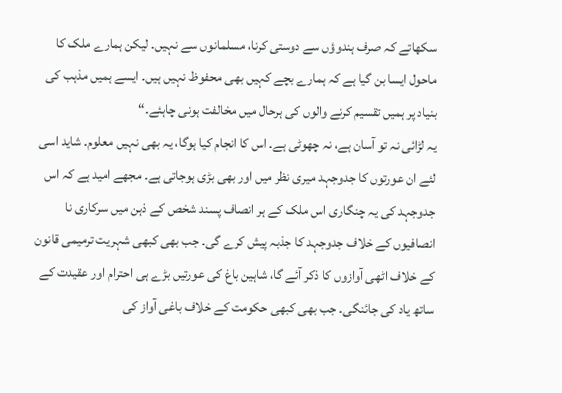سکھاتے کہ صرف ہندوؤں سے دوستی کرنا، مسلمانوں سے نہیں۔ لیکن ہمارے ملک کا ماحول ایسا بن گیا ہے کہ ہمارے بچے کہیں بھی محفوظ نہیں ہیں۔ ایسے ہمیں مذہب کی بنیاد پر ہمیں تقسیم کرنے والوں کی ہرحال میں مخالفت ہونی چاہئے۔“
یہ لڑائی نہ تو آسان ہے، نہ چھوٹی ہے۔ اس کا انجام کیا ہوگا، یہ بھی نہیں معلوم۔ شاید اسی لئے ان عورتوں کا جدوجہد میری نظر میں اور بھی بڑی ہوجاتی ہے۔ مجھے امید ہے کہ اس جدوجہد کی یہ چنگاری اس ملک کے ہر انصاف پسند شخص کے ذہن میں سرکاری نا انصافیوں کے خلاف جدوجہد کا جذبہ پیش کرے گی۔ جب بھی کبھی شہریت ترمیمی قانون کے خلاف اٹھی آوازوں کا ذکر آئے گا، شاہین باغ کی عورتیں بڑے ہی احترام اور عقیدت کے ساتھ یاد کی جائنگی۔ جب بھی کبھی حکومت کے خلاف باغی آواز کی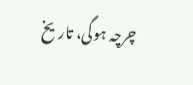چرچہ ہوگی، تاریخ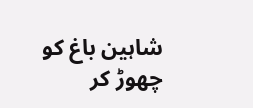شاہین باغ کو چھوڑ کر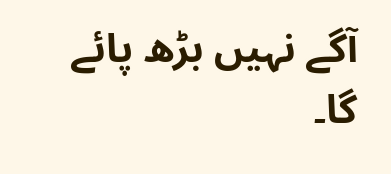آگے نہیں بڑھ پائے گا۔